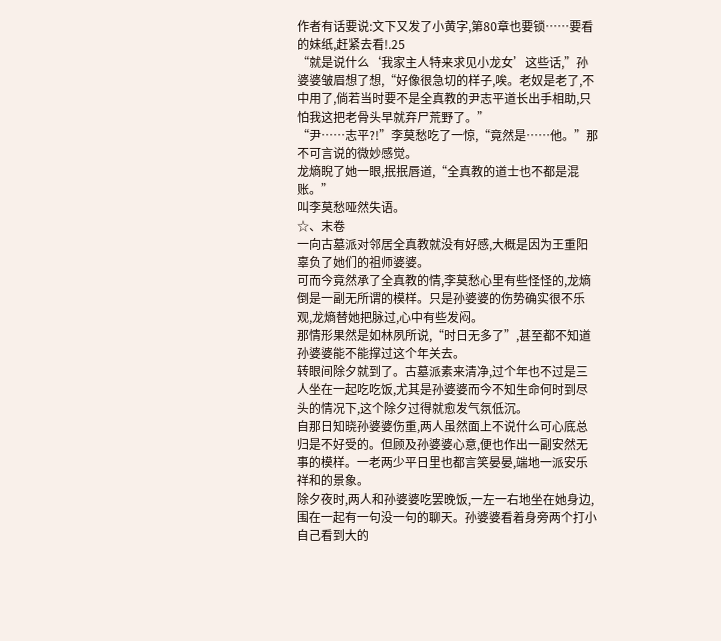作者有话要说:文下又发了小黄字,第80章也要锁……要看的妹纸,赶紧去看!.25
“就是说什么‘我家主人特来求见小龙女’这些话,”孙婆婆皱眉想了想,“好像很急切的样子,唉。老奴是老了,不中用了,倘若当时要不是全真教的尹志平道长出手相助,只怕我这把老骨头早就弃尸荒野了。”
“尹……志平?!”李莫愁吃了一惊,“竟然是……他。”那不可言说的微妙感觉。
龙熵睨了她一眼,抿抿唇道,“全真教的道士也不都是混账。”
叫李莫愁哑然失语。
☆、末卷
一向古墓派对邻居全真教就没有好感,大概是因为王重阳辜负了她们的祖师婆婆。
可而今竟然承了全真教的情,李莫愁心里有些怪怪的,龙熵倒是一副无所谓的模样。只是孙婆婆的伤势确实很不乐观,龙熵替她把脉过,心中有些发闷。
那情形果然是如林夙所说,“时日无多了”,甚至都不知道孙婆婆能不能撑过这个年关去。
转眼间除夕就到了。古墓派素来清净,过个年也不过是三人坐在一起吃吃饭,尤其是孙婆婆而今不知生命何时到尽头的情况下,这个除夕过得就愈发气氛低沉。
自那日知晓孙婆婆伤重,两人虽然面上不说什么可心底总归是不好受的。但顾及孙婆婆心意,便也作出一副安然无事的模样。一老两少平日里也都言笑晏晏,端地一派安乐祥和的景象。
除夕夜时,两人和孙婆婆吃罢晚饭,一左一右地坐在她身边,围在一起有一句没一句的聊天。孙婆婆看着身旁两个打小自己看到大的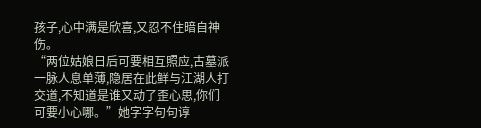孩子,心中满是欣喜,又忍不住暗自神伤。
“两位姑娘日后可要相互照应,古墓派一脉人息单薄,隐居在此鲜与江湖人打交道,不知道是谁又动了歪心思,你们可要小心哪。”她字字句句谆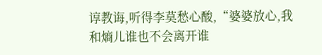谆教诲,听得李莫愁心酸,“婆婆放心,我和熵儿谁也不会离开谁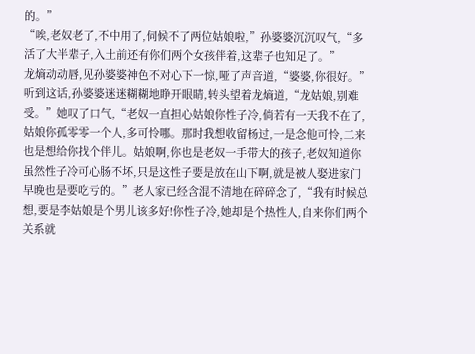的。”
“唉,老奴老了,不中用了,伺候不了两位姑娘啦,”孙婆婆沉沉叹气,“多活了大半辈子,入土前还有你们两个女孩伴着,这辈子也知足了。”
龙熵动动唇,见孙婆婆神色不对心下一惊,哑了声音道,“婆婆,你很好。”
听到这话,孙婆婆迷迷糊糊地睁开眼睛,转头望着龙熵道,“龙姑娘,别难受。”她叹了口气,“老奴一直担心姑娘你性子冷,倘若有一天我不在了,姑娘你孤零零一个人,多可怜哪。那时我想收留杨过,一是念他可怜,二来也是想给你找个伴儿。姑娘啊,你也是老奴一手带大的孩子,老奴知道你虽然性子冷可心肠不坏,只是这性子要是放在山下啊,就是被人娶进家门早晚也是要吃亏的。”老人家已经含混不清地在碎碎念了,“我有时候总想,要是李姑娘是个男儿该多好!你性子冷,她却是个热性人,自来你们两个关系就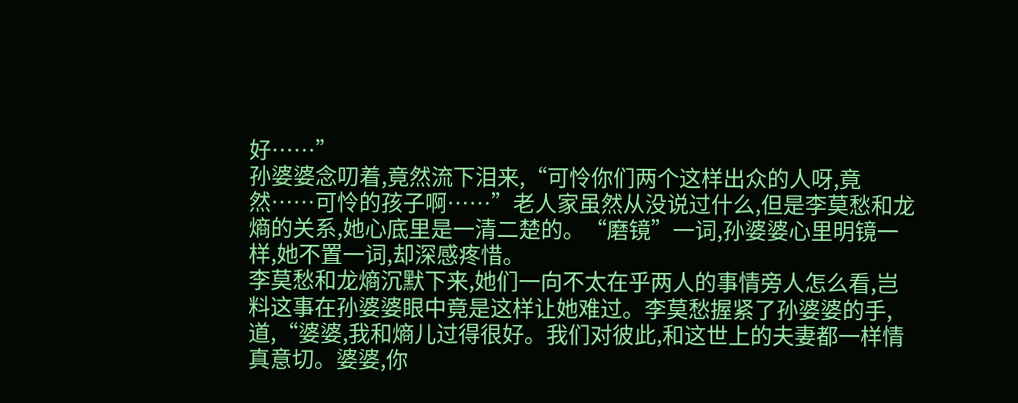好……”
孙婆婆念叨着,竟然流下泪来,“可怜你们两个这样出众的人呀,竟然……可怜的孩子啊……”老人家虽然从没说过什么,但是李莫愁和龙熵的关系,她心底里是一清二楚的。“磨镜”一词,孙婆婆心里明镜一样,她不置一词,却深感疼惜。
李莫愁和龙熵沉默下来,她们一向不太在乎两人的事情旁人怎么看,岂料这事在孙婆婆眼中竟是这样让她难过。李莫愁握紧了孙婆婆的手,道,“婆婆,我和熵儿过得很好。我们对彼此,和这世上的夫妻都一样情真意切。婆婆,你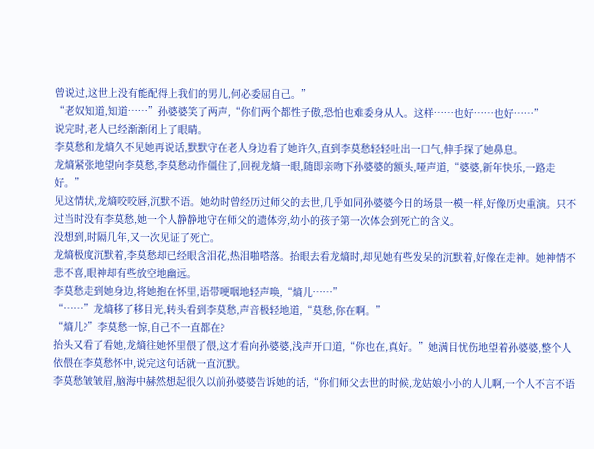曾说过,这世上没有能配得上我们的男儿,何必委屈自己。”
“老奴知道,知道……”孙婆婆笑了两声,“你们两个都性子傲,恐怕也难委身从人。这样……也好……也好……”
说完时,老人已经渐渐闭上了眼睛。
李莫愁和龙熵久不见她再说话,默默守在老人身边看了她许久,直到李莫愁轻轻吐出一口气,伸手探了她鼻息。
龙熵紧张地望向李莫愁,李莫愁动作僵住了,回视龙熵一眼,随即亲吻下孙婆婆的额头,哑声道,“婆婆,新年快乐,一路走好。”
见这情状,龙熵咬咬唇,沉默不语。她幼时曾经历过师父的去世,几乎如同孙婆婆今日的场景一模一样,好像历史重演。只不过当时没有李莫愁,她一个人静静地守在师父的遗体旁,幼小的孩子第一次体会到死亡的含义。
没想到,时隔几年,又一次见证了死亡。
龙熵极度沉默着,李莫愁却已经眼含泪花,热泪啪嗒落。抬眼去看龙熵时,却见她有些发呆的沉默着,好像在走神。她神情不悲不喜,眼神却有些放空地幽远。
李莫愁走到她身边,将她抱在怀里,语带哽咽地轻声唤,“熵儿……”
“……”龙熵移了移目光,转头看到李莫愁,声音极轻地道,“莫愁,你在啊。”
“熵儿?”李莫愁一惊,自己不一直都在?
抬头又看了看她,龙熵往她怀里偎了偎,这才看向孙婆婆,浅声开口道,“你也在,真好。”她满目忧伤地望着孙婆婆,整个人依偎在李莫愁怀中,说完这句话就一直沉默。
李莫愁皱皱眉,脑海中赫然想起很久以前孙婆婆告诉她的话,“你们师父去世的时候,龙姑娘小小的人儿啊,一个人不言不语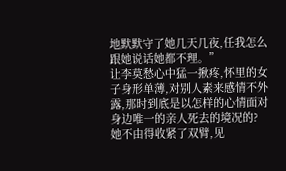地默默守了她几天几夜,任我怎么跟她说话她都不理。”
让李莫愁心中猛一揪疼,怀里的女子身形单薄,对别人素来感情不外露,那时到底是以怎样的心情面对身边唯一的亲人死去的境况的?
她不由得收紧了双臂,见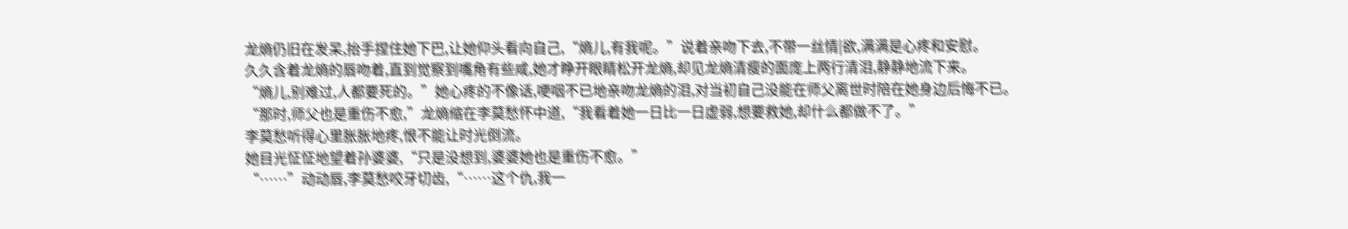龙熵仍旧在发呆,抬手捏住她下巴,让她仰头看向自己,“熵儿,有我呢。”说着亲吻下去,不带一丝情|欲,满满是心疼和安慰。
久久含着龙熵的唇吻着,直到觉察到嘴角有些咸,她才睁开眼睛松开龙熵,却见龙熵清瘦的面庞上两行清泪,静静地流下来。
“熵儿,别难过,人都要死的。”她心疼的不像话,哽咽不已地亲吻龙熵的泪,对当初自己没能在师父离世时陪在她身边后悔不已。
“那时,师父也是重伤不愈,”龙熵缩在李莫愁怀中道,“我看着她一日比一日虚弱,想要救她,却什么都做不了。”
李莫愁听得心里胀胀地疼,恨不能让时光倒流。
她目光怔怔地望着孙婆婆,“只是没想到,婆婆她也是重伤不愈。”
“……”动动唇,李莫愁咬牙切齿,“……这个仇,我一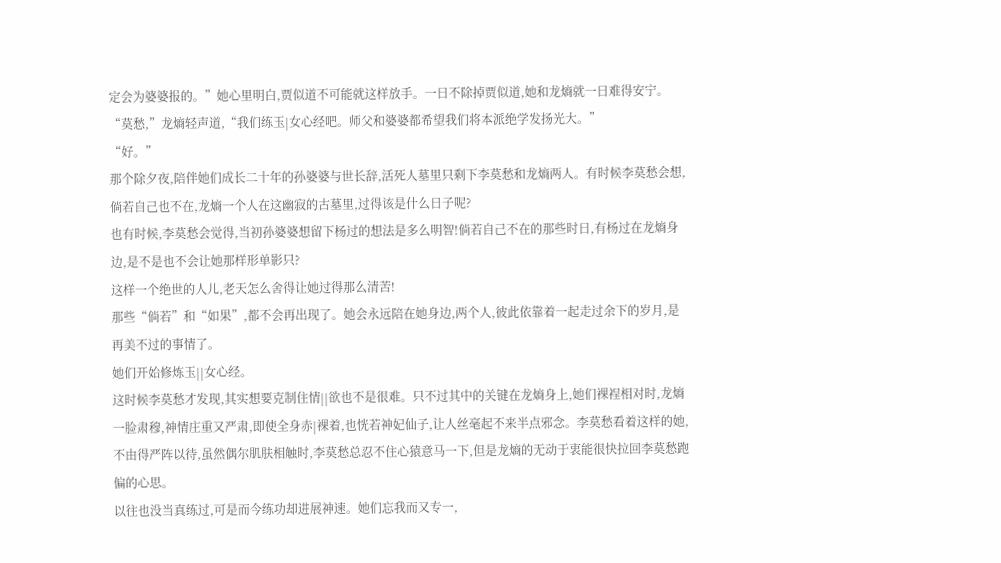定会为婆婆报的。”她心里明白,贾似道不可能就这样放手。一日不除掉贾似道,她和龙熵就一日难得安宁。
“莫愁,”龙熵轻声道,“我们练玉|女心经吧。师父和婆婆都希望我们将本派绝学发扬光大。”
“好。”
那个除夕夜,陪伴她们成长二十年的孙婆婆与世长辞,活死人墓里只剩下李莫愁和龙熵两人。有时候李莫愁会想,倘若自己也不在,龙熵一个人在这幽寂的古墓里,过得该是什么日子呢?
也有时候,李莫愁会觉得,当初孙婆婆想留下杨过的想法是多么明智!倘若自己不在的那些时日,有杨过在龙熵身边,是不是也不会让她那样形单影只?
这样一个绝世的人儿,老天怎么舍得让她过得那么清苦!
那些“倘若”和“如果”,都不会再出现了。她会永远陪在她身边,两个人,彼此依靠着一起走过余下的岁月,是再美不过的事情了。
她们开始修炼玉||女心经。
这时候李莫愁才发现,其实想要克制住情||欲也不是很难。只不过其中的关键在龙熵身上,她们裸裎相对时,龙熵一脸肃穆,神情庄重又严肃,即使全身赤|裸着,也恍若神妃仙子,让人丝毫起不来半点邪念。李莫愁看着这样的她,不由得严阵以待,虽然偶尔肌肤相触时,李莫愁总忍不住心猿意马一下,但是龙熵的无动于衷能很快拉回李莫愁跑偏的心思。
以往也没当真练过,可是而今练功却进展神速。她们忘我而又专一,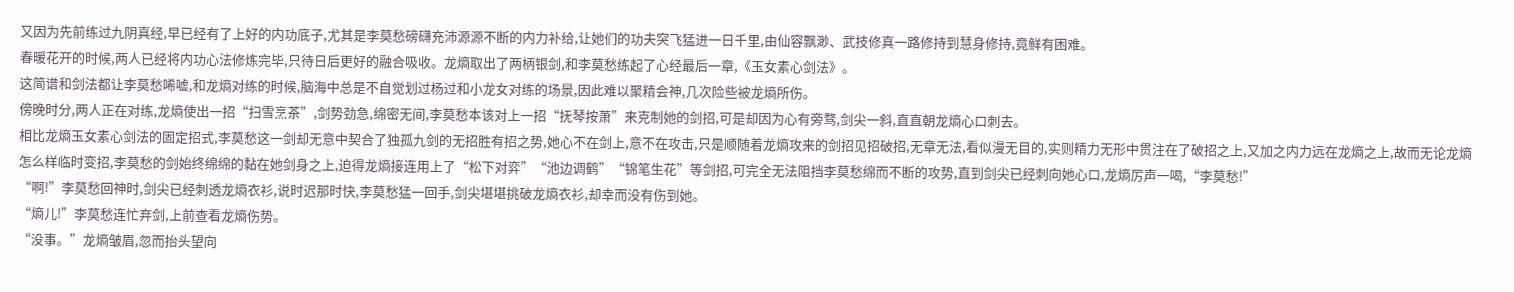又因为先前练过九阴真经,早已经有了上好的内功底子,尤其是李莫愁磅礴充沛源源不断的内力补给,让她们的功夫突飞猛进一日千里,由仙容飘渺、武技修真一路修持到慧身修持,竟鲜有困难。
春暖花开的时候,两人已经将内功心法修炼完毕,只待日后更好的融合吸收。龙熵取出了两柄银剑,和李莫愁练起了心经最后一章,《玉女素心剑法》。
这简谱和剑法都让李莫愁唏嘘,和龙熵对练的时候,脑海中总是不自觉划过杨过和小龙女对练的场景,因此难以聚精会神,几次险些被龙熵所伤。
傍晚时分,两人正在对练,龙熵使出一招“扫雪烹茶”,剑势劲急,绵密无间,李莫愁本该对上一招“抚琴按萧”来克制她的剑招,可是却因为心有旁骛,剑尖一斜,直直朝龙熵心口刺去。
相比龙熵玉女素心剑法的固定招式,李莫愁这一剑却无意中契合了独孤九剑的无招胜有招之势,她心不在剑上,意不在攻击,只是顺随着龙熵攻来的剑招见招破招,无章无法,看似漫无目的,实则精力无形中贯注在了破招之上,又加之内力远在龙熵之上,故而无论龙熵怎么样临时变招,李莫愁的剑始终绵绵的黏在她剑身之上,迫得龙熵接连用上了“松下对弈”“池边调鹤”“锦笔生花”等剑招,可完全无法阻挡李莫愁绵而不断的攻势,直到剑尖已经刺向她心口,龙熵厉声一喝,“李莫愁!”
“啊!”李莫愁回神时,剑尖已经刺透龙熵衣衫,说时迟那时快,李莫愁猛一回手,剑尖堪堪挑破龙熵衣衫,却幸而没有伤到她。
“熵儿!”李莫愁连忙弃剑,上前查看龙熵伤势。
“没事。”龙熵皱眉,忽而抬头望向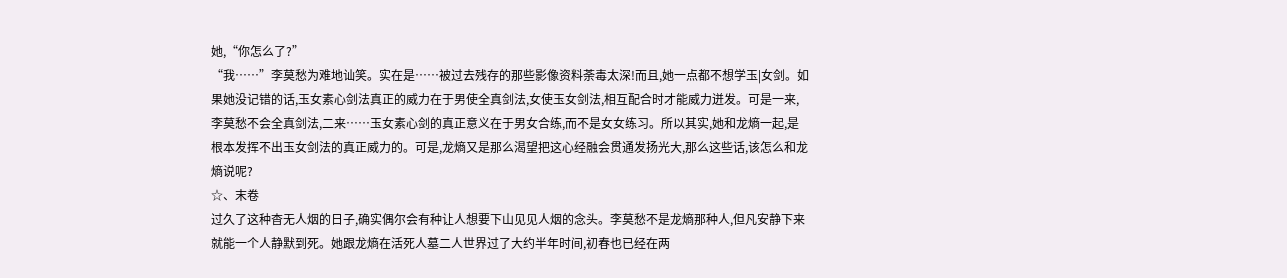她,“你怎么了?”
“我……”李莫愁为难地讪笑。实在是……被过去残存的那些影像资料荼毒太深!而且,她一点都不想学玉|女剑。如果她没记错的话,玉女素心剑法真正的威力在于男使全真剑法,女使玉女剑法,相互配合时才能威力迸发。可是一来,李莫愁不会全真剑法,二来……玉女素心剑的真正意义在于男女合练,而不是女女练习。所以其实,她和龙熵一起,是根本发挥不出玉女剑法的真正威力的。可是,龙熵又是那么渴望把这心经融会贯通发扬光大,那么这些话,该怎么和龙熵说呢?
☆、末卷
过久了这种杳无人烟的日子,确实偶尔会有种让人想要下山见见人烟的念头。李莫愁不是龙熵那种人,但凡安静下来就能一个人静默到死。她跟龙熵在活死人墓二人世界过了大约半年时间,初春也已经在两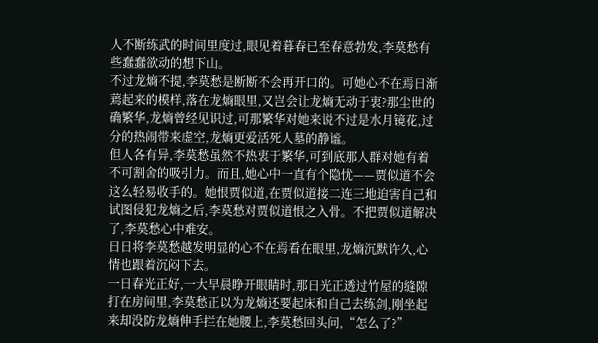人不断练武的时间里度过,眼见着暮春已至春意勃发,李莫愁有些蠢蠢欲动的想下山。
不过龙熵不提,李莫愁是断断不会再开口的。可她心不在焉日渐蔫起来的模样,落在龙熵眼里,又岂会让龙熵无动于衷?那尘世的确繁华,龙熵曾经见识过,可那繁华对她来说不过是水月镜花,过分的热闹带来虚空,龙熵更爱活死人墓的静谧。
但人各有异,李莫愁虽然不热衷于繁华,可到底那人群对她有着不可割舍的吸引力。而且,她心中一直有个隐忧——贾似道不会这么轻易收手的。她恨贾似道,在贾似道接二连三地迫害自己和试图侵犯龙熵之后,李莫愁对贾似道恨之入骨。不把贾似道解决了,李莫愁心中难安。
日日将李莫愁越发明显的心不在焉看在眼里,龙熵沉默许久,心情也跟着沉闷下去。
一日春光正好,一大早晨睁开眼睛时,那日光正透过竹屋的缝隙打在房间里,李莫愁正以为龙熵还要起床和自己去练剑,刚坐起来却没防龙熵伸手拦在她腰上,李莫愁回头问,“怎么了?”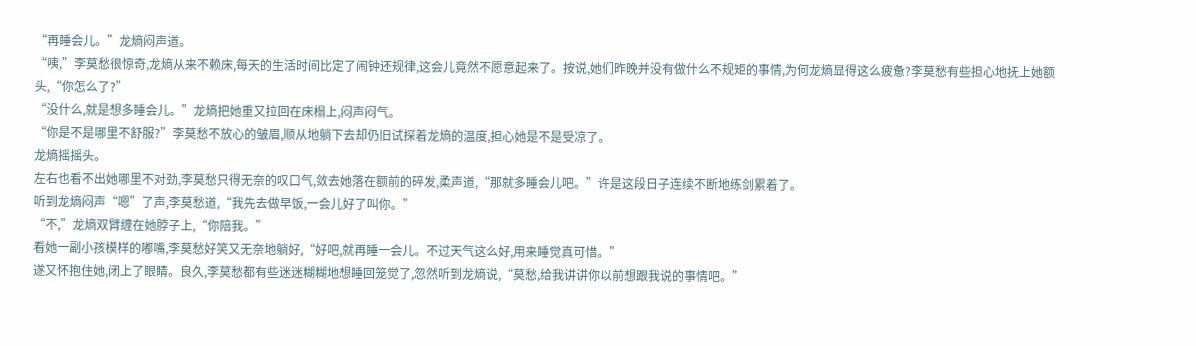“再睡会儿。”龙熵闷声道。
“咦,”李莫愁很惊奇,龙熵从来不赖床,每天的生活时间比定了闹钟还规律,这会儿竟然不愿意起来了。按说,她们昨晚并没有做什么不规矩的事情,为何龙熵显得这么疲惫?李莫愁有些担心地抚上她额头,“你怎么了?”
“没什么,就是想多睡会儿。”龙熵把她重又拉回在床榻上,闷声闷气。
“你是不是哪里不舒服?”李莫愁不放心的皱眉,顺从地躺下去却仍旧试探着龙熵的温度,担心她是不是受凉了。
龙熵摇摇头。
左右也看不出她哪里不对劲,李莫愁只得无奈的叹口气,敛去她落在额前的碎发,柔声道,“那就多睡会儿吧。”许是这段日子连续不断地练剑累着了。
听到龙熵闷声“嗯”了声,李莫愁道,“我先去做早饭,一会儿好了叫你。”
“不,”龙熵双臂缠在她脖子上,“你陪我。”
看她一副小孩模样的嘟嘴,李莫愁好笑又无奈地躺好,“好吧,就再睡一会儿。不过天气这么好,用来睡觉真可惜。”
遂又怀抱住她,闭上了眼睛。良久,李莫愁都有些迷迷糊糊地想睡回笼觉了,忽然听到龙熵说,“莫愁,给我讲讲你以前想跟我说的事情吧。”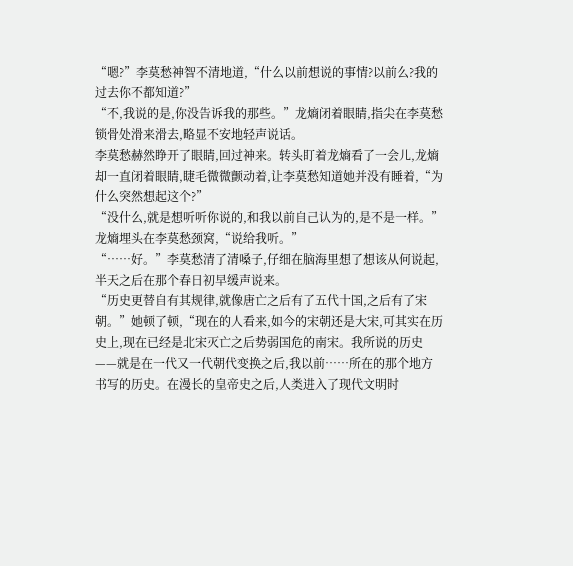“嗯?”李莫愁神智不清地道,“什么以前想说的事情?以前么?我的过去你不都知道?”
“不,我说的是,你没告诉我的那些。”龙熵闭着眼睛,指尖在李莫愁锁骨处滑来滑去,略显不安地轻声说话。
李莫愁赫然睁开了眼睛,回过神来。转头盯着龙熵看了一会儿,龙熵却一直闭着眼睛,睫毛微微颤动着,让李莫愁知道她并没有睡着,“为什么突然想起这个?”
“没什么,就是想听听你说的,和我以前自己认为的,是不是一样。”龙熵埋头在李莫愁颈窝,“说给我听。”
“……好。”李莫愁清了清嗓子,仔细在脑海里想了想该从何说起,半天之后在那个春日初早缓声说来。
“历史更替自有其规律,就像唐亡之后有了五代十国,之后有了宋朝。”她顿了顿,“现在的人看来,如今的宋朝还是大宋,可其实在历史上,现在已经是北宋灭亡之后势弱国危的南宋。我所说的历史——就是在一代又一代朝代变换之后,我以前……所在的那个地方书写的历史。在漫长的皇帝史之后,人类进入了现代文明时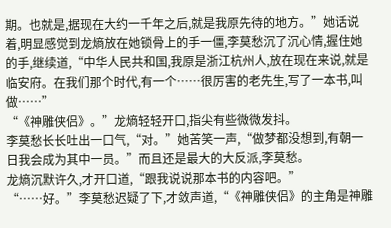期。也就是,据现在大约一千年之后,就是我原先待的地方。”她话说着,明显感觉到龙熵放在她锁骨上的手一僵,李莫愁沉了沉心情,握住她的手,继续道,“中华人民共和国,我原是浙江杭州人,放在现在来说,就是临安府。在我们那个时代,有一个……很厉害的老先生,写了一本书,叫做……”
“《神雕侠侣》。”龙熵轻轻开口,指尖有些微微发抖。
李莫愁长长吐出一口气,“对。”她苦笑一声,“做梦都没想到,有朝一日我会成为其中一员。”而且还是最大的大反派,李莫愁。
龙熵沉默许久,才开口道,“跟我说说那本书的内容吧。”
“……好。”李莫愁迟疑了下,才敛声道,“《神雕侠侣》的主角是神雕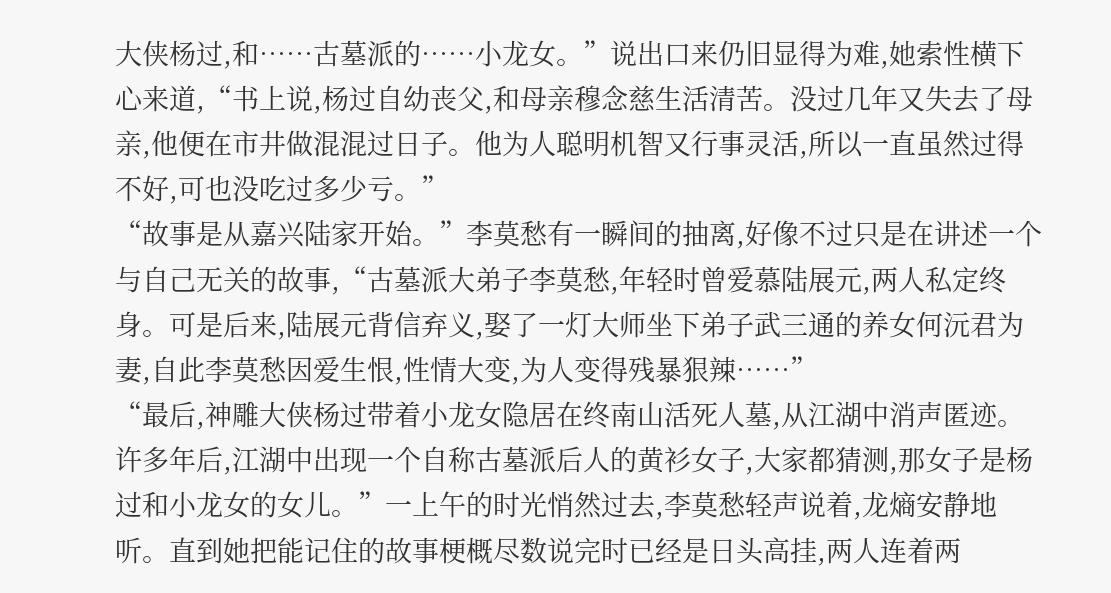大侠杨过,和……古墓派的……小龙女。”说出口来仍旧显得为难,她索性横下心来道,“书上说,杨过自幼丧父,和母亲穆念慈生活清苦。没过几年又失去了母亲,他便在市井做混混过日子。他为人聪明机智又行事灵活,所以一直虽然过得不好,可也没吃过多少亏。”
“故事是从嘉兴陆家开始。”李莫愁有一瞬间的抽离,好像不过只是在讲述一个与自己无关的故事,“古墓派大弟子李莫愁,年轻时曾爱慕陆展元,两人私定终身。可是后来,陆展元背信弃义,娶了一灯大师坐下弟子武三通的养女何沅君为妻,自此李莫愁因爱生恨,性情大变,为人变得残暴狠辣……”
“最后,神雕大侠杨过带着小龙女隐居在终南山活死人墓,从江湖中消声匿迹。许多年后,江湖中出现一个自称古墓派后人的黄衫女子,大家都猜测,那女子是杨过和小龙女的女儿。”一上午的时光悄然过去,李莫愁轻声说着,龙熵安静地听。直到她把能记住的故事梗概尽数说完时已经是日头高挂,两人连着两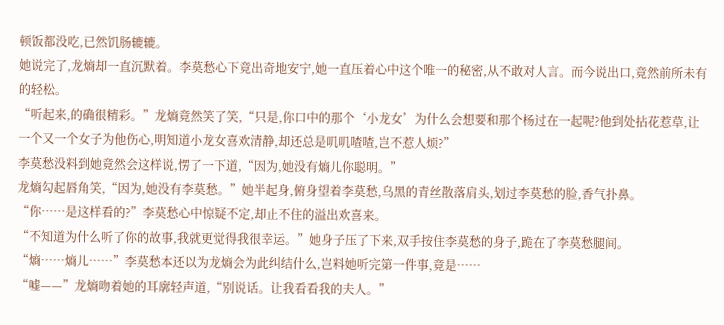顿饭都没吃,已然饥肠辘辘。
她说完了,龙熵却一直沉默着。李莫愁心下竟出奇地安宁,她一直压着心中这个唯一的秘密,从不敢对人言。而今说出口,竟然前所未有的轻松。
“听起来,的确很精彩。”龙熵竟然笑了笑,“只是,你口中的那个‘小龙女’为什么会想要和那个杨过在一起呢?他到处拈花惹草,让一个又一个女子为他伤心,明知道小龙女喜欢清静,却还总是叽叽喳喳,岂不惹人烦?”
李莫愁没料到她竟然会这样说,愣了一下道,“因为,她没有熵儿你聪明。”
龙熵勾起唇角笑,“因为,她没有李莫愁。”她半起身,俯身望着李莫愁,乌黑的青丝散落肩头,划过李莫愁的脸,香气扑鼻。
“你……是这样看的?”李莫愁心中惊疑不定,却止不住的溢出欢喜来。
“不知道为什么听了你的故事,我就更觉得我很幸运。”她身子压了下来,双手按住李莫愁的身子,跪在了李莫愁腿间。
“熵……熵儿……”李莫愁本还以为龙熵会为此纠结什么,岂料她听完第一件事,竟是……
“嘘——”龙熵吻着她的耳廓轻声道,“别说话。让我看看我的夫人。”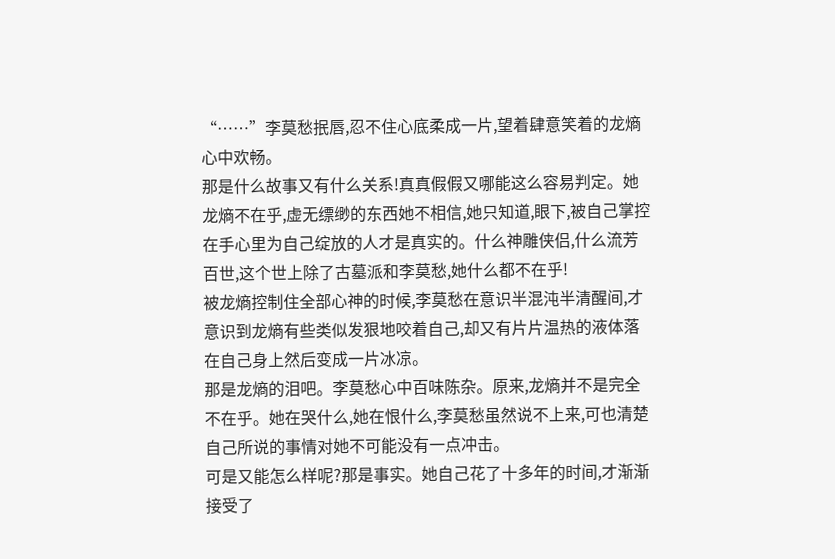“……”李莫愁抿唇,忍不住心底柔成一片,望着肆意笑着的龙熵心中欢畅。
那是什么故事又有什么关系!真真假假又哪能这么容易判定。她龙熵不在乎,虚无缥缈的东西她不相信,她只知道,眼下,被自己掌控在手心里为自己绽放的人才是真实的。什么神雕侠侣,什么流芳百世,这个世上除了古墓派和李莫愁,她什么都不在乎!
被龙熵控制住全部心神的时候,李莫愁在意识半混沌半清醒间,才意识到龙熵有些类似发狠地咬着自己,却又有片片温热的液体落在自己身上然后变成一片冰凉。
那是龙熵的泪吧。李莫愁心中百味陈杂。原来,龙熵并不是完全不在乎。她在哭什么,她在恨什么,李莫愁虽然说不上来,可也清楚自己所说的事情对她不可能没有一点冲击。
可是又能怎么样呢?那是事实。她自己花了十多年的时间,才渐渐接受了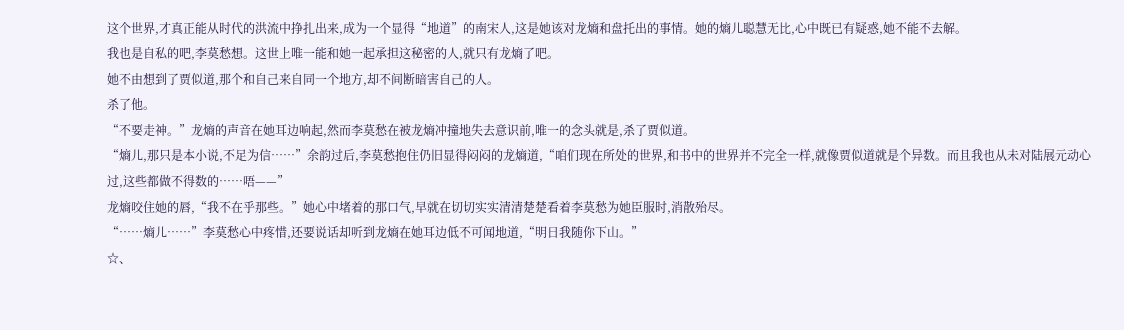这个世界,才真正能从时代的洪流中挣扎出来,成为一个显得“地道”的南宋人,这是她该对龙熵和盘托出的事情。她的熵儿聪慧无比,心中既已有疑惑,她不能不去解。
我也是自私的吧,李莫愁想。这世上唯一能和她一起承担这秘密的人,就只有龙熵了吧。
她不由想到了贾似道,那个和自己来自同一个地方,却不间断暗害自己的人。
杀了他。
“不要走神。”龙熵的声音在她耳边响起,然而李莫愁在被龙熵冲撞地失去意识前,唯一的念头就是,杀了贾似道。
“熵儿,那只是本小说,不足为信……”余韵过后,李莫愁抱住仍旧显得闷闷的龙熵道,“咱们现在所处的世界,和书中的世界并不完全一样,就像贾似道就是个异数。而且我也从未对陆展元动心过,这些都做不得数的……唔——”
龙熵咬住她的唇,“我不在乎那些。”她心中堵着的那口气,早就在切切实实清清楚楚看着李莫愁为她臣服时,消散殆尽。
“……熵儿……”李莫愁心中疼惜,还要说话却听到龙熵在她耳边低不可闻地道,“明日我随你下山。”
☆、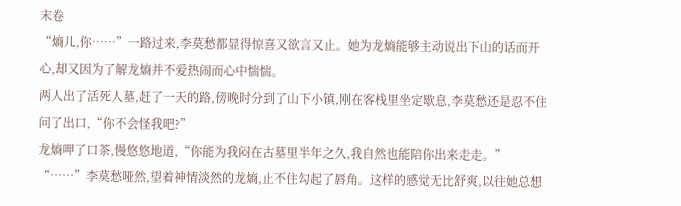末卷
“熵儿,你……”一路过来,李莫愁都显得惊喜又欲言又止。她为龙熵能够主动说出下山的话而开心,却又因为了解龙熵并不爱热闹而心中惴惴。
两人出了活死人墓,赶了一天的路,傍晚时分到了山下小镇,刚在客栈里坐定歇息,李莫愁还是忍不住问了出口,“你不会怪我吧?”
龙熵呷了口茶,慢悠悠地道,“你能为我闷在古墓里半年之久,我自然也能陪你出来走走。”
“……”李莫愁哑然,望着神情淡然的龙熵,止不住勾起了唇角。这样的感觉无比舒爽,以往她总想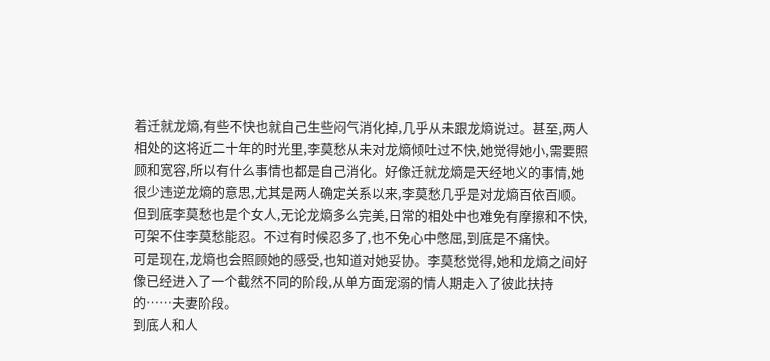着迁就龙熵,有些不快也就自己生些闷气消化掉,几乎从未跟龙熵说过。甚至,两人相处的这将近二十年的时光里,李莫愁从未对龙熵倾吐过不快,她觉得她小,需要照顾和宽容,所以有什么事情也都是自己消化。好像迁就龙熵是天经地义的事情,她很少违逆龙熵的意思,尤其是两人确定关系以来,李莫愁几乎是对龙熵百依百顺。但到底李莫愁也是个女人,无论龙熵多么完美,日常的相处中也难免有摩擦和不快,可架不住李莫愁能忍。不过有时候忍多了,也不免心中憋屈,到底是不痛快。
可是现在,龙熵也会照顾她的感受,也知道对她妥协。李莫愁觉得,她和龙熵之间好像已经进入了一个截然不同的阶段,从单方面宠溺的情人期走入了彼此扶持的……夫妻阶段。
到底人和人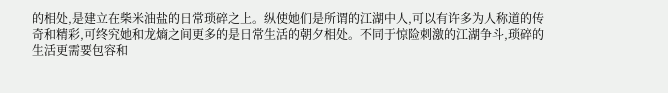的相处,是建立在柴米油盐的日常琐碎之上。纵使她们是所谓的江湖中人,可以有许多为人称道的传奇和精彩,可终究她和龙熵之间更多的是日常生活的朝夕相处。不同于惊险刺激的江湖争斗,琐碎的生活更需要包容和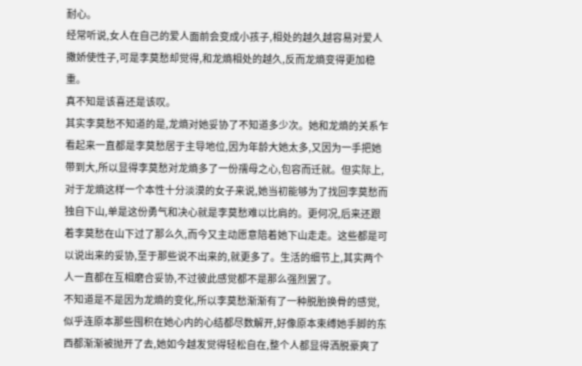耐心。
经常听说,女人在自己的爱人面前会变成小孩子,相处的越久越容易对爱人撒娇使性子,可是李莫愁却觉得,和龙熵相处的越久,反而龙熵变得更加稳重。
真不知是该喜还是该叹。
其实李莫愁不知道的是,龙熵对她妥协了不知道多少次。她和龙熵的关系乍看起来一直都是李莫愁居于主导地位,因为年龄大她太多,又因为一手把她带到大,所以显得李莫愁对龙熵多了一份孺母之心,包容而迁就。但实际上,对于龙熵这样一个本性十分淡漠的女子来说,她当初能够为了找回李莫愁而独自下山,单是这份勇气和决心就是李莫愁难以比肩的。更何况,后来还跟着李莫愁在山下过了那么久,而今又主动愿意陪着她下山走走。这些都是可以说出来的妥协,至于那些说不出来的,就更多了。生活的细节上,其实两个人一直都在互相磨合妥协,不过彼此感觉都不是那么强烈罢了。
不知道是不是因为龙熵的变化,所以李莫愁渐渐有了一种脱胎换骨的感觉,似乎连原本那些囤积在她心内的心结都尽数解开,好像原本束缚她手脚的东西都渐渐被抛开了去,她如今越发觉得轻松自在,整个人都显得洒脱豪爽了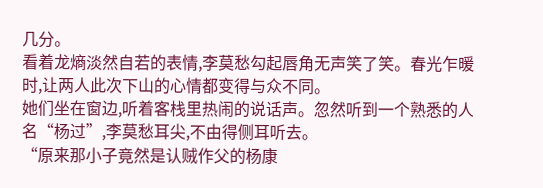几分。
看着龙熵淡然自若的表情,李莫愁勾起唇角无声笑了笑。春光乍暖时,让两人此次下山的心情都变得与众不同。
她们坐在窗边,听着客栈里热闹的说话声。忽然听到一个熟悉的人名“杨过”,李莫愁耳尖,不由得侧耳听去。
“原来那小子竟然是认贼作父的杨康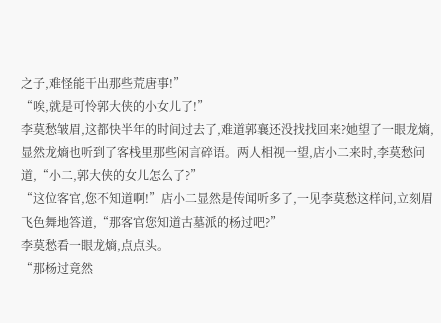之子,难怪能干出那些荒唐事!”
“唉,就是可怜郭大侠的小女儿了!”
李莫愁皱眉,这都快半年的时间过去了,难道郭襄还没找找回来?她望了一眼龙熵,显然龙熵也听到了客栈里那些闲言碎语。两人相视一望,店小二来时,李莫愁问道,“小二,郭大侠的女儿怎么了?”
“这位客官,您不知道啊!”店小二显然是传闻听多了,一见李莫愁这样问,立刻眉飞色舞地答道,“那客官您知道古墓派的杨过吧?”
李莫愁看一眼龙熵,点点头。
“那杨过竟然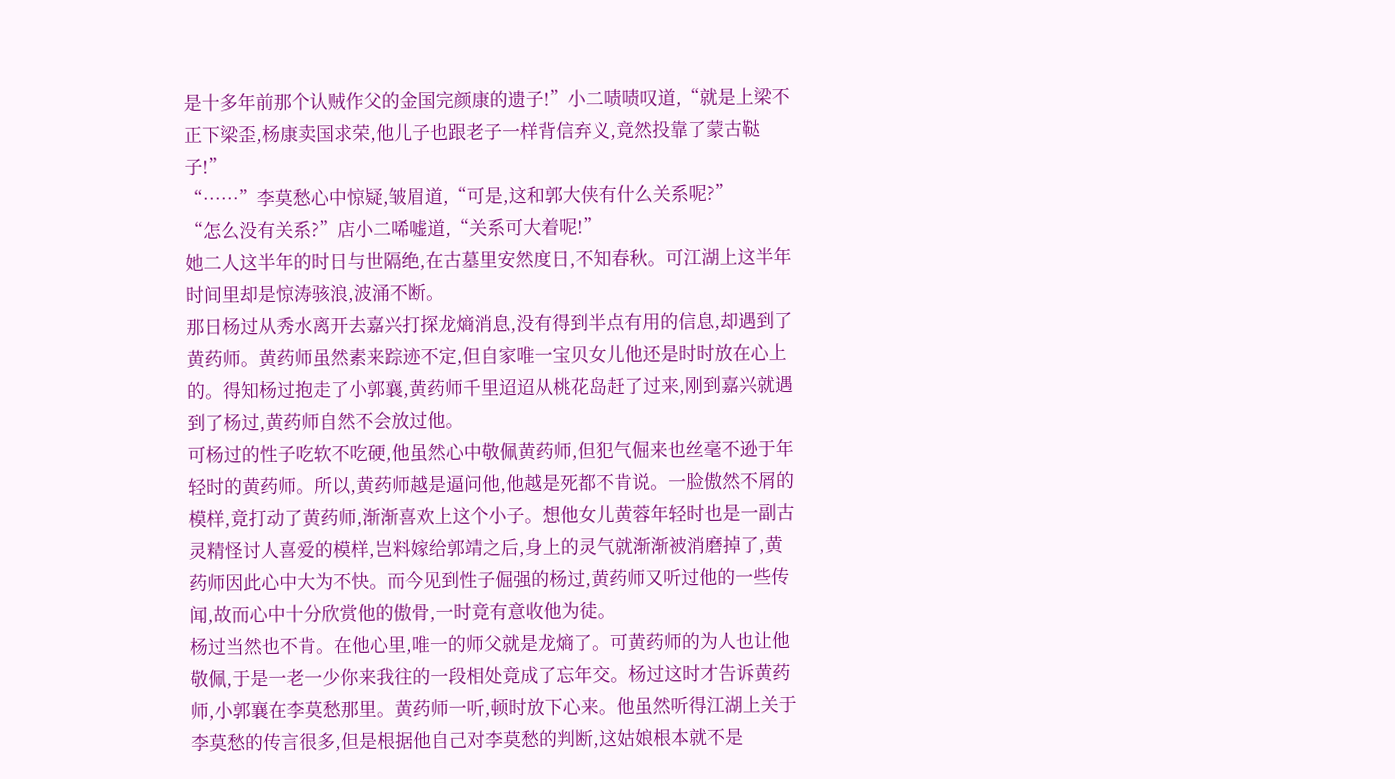是十多年前那个认贼作父的金国完颜康的遗子!”小二啧啧叹道,“就是上梁不正下梁歪,杨康卖国求荣,他儿子也跟老子一样背信弃义,竟然投靠了蒙古鞑子!”
“……”李莫愁心中惊疑,皱眉道,“可是,这和郭大侠有什么关系呢?”
“怎么没有关系?”店小二唏嘘道,“关系可大着呢!”
她二人这半年的时日与世隔绝,在古墓里安然度日,不知春秋。可江湖上这半年时间里却是惊涛骇浪,波涌不断。
那日杨过从秀水离开去嘉兴打探龙熵消息,没有得到半点有用的信息,却遇到了黄药师。黄药师虽然素来踪迹不定,但自家唯一宝贝女儿他还是时时放在心上的。得知杨过抱走了小郭襄,黄药师千里迢迢从桃花岛赶了过来,刚到嘉兴就遇到了杨过,黄药师自然不会放过他。
可杨过的性子吃软不吃硬,他虽然心中敬佩黄药师,但犯气倔来也丝毫不逊于年轻时的黄药师。所以,黄药师越是逼问他,他越是死都不肯说。一脸傲然不屑的模样,竟打动了黄药师,渐渐喜欢上这个小子。想他女儿黄蓉年轻时也是一副古灵精怪讨人喜爱的模样,岂料嫁给郭靖之后,身上的灵气就渐渐被消磨掉了,黄药师因此心中大为不快。而今见到性子倔强的杨过,黄药师又听过他的一些传闻,故而心中十分欣赏他的傲骨,一时竟有意收他为徒。
杨过当然也不肯。在他心里,唯一的师父就是龙熵了。可黄药师的为人也让他敬佩,于是一老一少你来我往的一段相处竟成了忘年交。杨过这时才告诉黄药师,小郭襄在李莫愁那里。黄药师一听,顿时放下心来。他虽然听得江湖上关于李莫愁的传言很多,但是根据他自己对李莫愁的判断,这姑娘根本就不是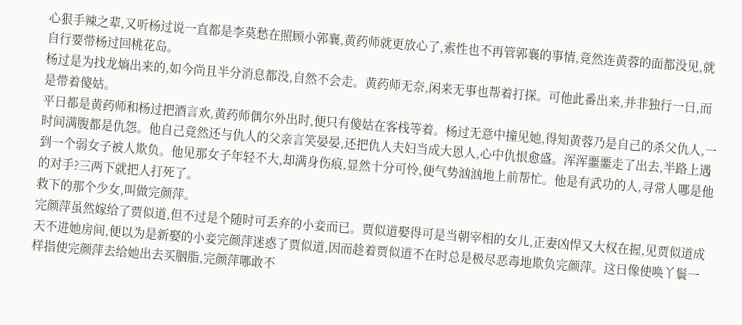心狠手辣之辈,又听杨过说一直都是李莫愁在照顾小郭襄,黄药师就更放心了,索性也不再管郭襄的事情,竟然连黄蓉的面都没见,就自行要带杨过回桃花岛。
杨过是为找龙熵出来的,如今尚且半分消息都没,自然不会走。黄药师无奈,闲来无事也帮着打探。可他此番出来,并非独行一日,而是带着傻姑。
平日都是黄药师和杨过把酒言欢,黄药师偶尔外出时,便只有傻姑在客栈等着。杨过无意中撞见她,得知黄蓉乃是自己的杀父仇人,一时间满腹都是仇怨。他自己竟然还与仇人的父亲言笑晏晏,还把仇人夫妇当成大恩人,心中仇恨愈盛。浑浑噩噩走了出去,半路上遇到一个弱女子被人欺负。他见那女子年轻不大,却满身伤痕,显然十分可怜,便气势汹汹地上前帮忙。他是有武功的人,寻常人哪是他的对手?三两下就把人打死了。
救下的那个少女,叫做完颜萍。
完颜萍虽然嫁给了贾似道,但不过是个随时可丢弃的小妾而已。贾似道娶得可是当朝宰相的女儿,正妻凶悍又大权在握,见贾似道成天不进她房间,便以为是新娶的小妾完颜萍迷惑了贾似道,因而趁着贾似道不在时总是极尽恶毒地欺负完颜萍。这日像使唤丫鬟一样指使完颜萍去给她出去买胭脂,完颜萍哪敢不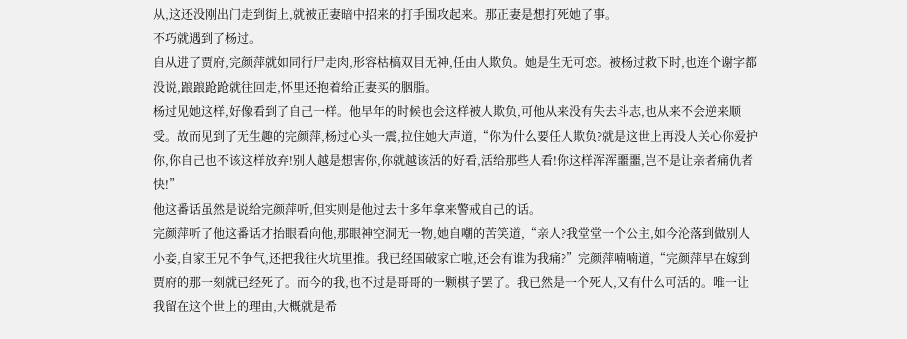从,这还没刚出门走到街上,就被正妻暗中招来的打手围攻起来。那正妻是想打死她了事。
不巧就遇到了杨过。
自从进了贾府,完颜萍就如同行尸走肉,形容枯槁双目无神,任由人欺负。她是生无可恋。被杨过救下时,也连个谢字都没说,踉踉跄跄就往回走,怀里还抱着给正妻买的胭脂。
杨过见她这样,好像看到了自己一样。他早年的时候也会这样被人欺负,可他从来没有失去斗志,也从来不会逆来顺受。故而见到了无生趣的完颜萍,杨过心头一震,拉住她大声道,“你为什么要任人欺负?就是这世上再没人关心你爱护你,你自己也不该这样放弃!别人越是想害你,你就越该活的好看,活给那些人看!你这样浑浑噩噩,岂不是让亲者痛仇者快!”
他这番话虽然是说给完颜萍听,但实则是他过去十多年拿来警戒自己的话。
完颜萍听了他这番话才抬眼看向他,那眼神空洞无一物,她自嘲的苦笑道,“亲人?我堂堂一个公主,如今沦落到做别人小妾,自家王兄不争气,还把我往火坑里推。我已经国破家亡啦,还会有谁为我痛?”完颜萍喃喃道,“完颜萍早在嫁到贾府的那一刻就已经死了。而今的我,也不过是哥哥的一颗棋子罢了。我已然是一个死人,又有什么可活的。唯一让我留在这个世上的理由,大概就是希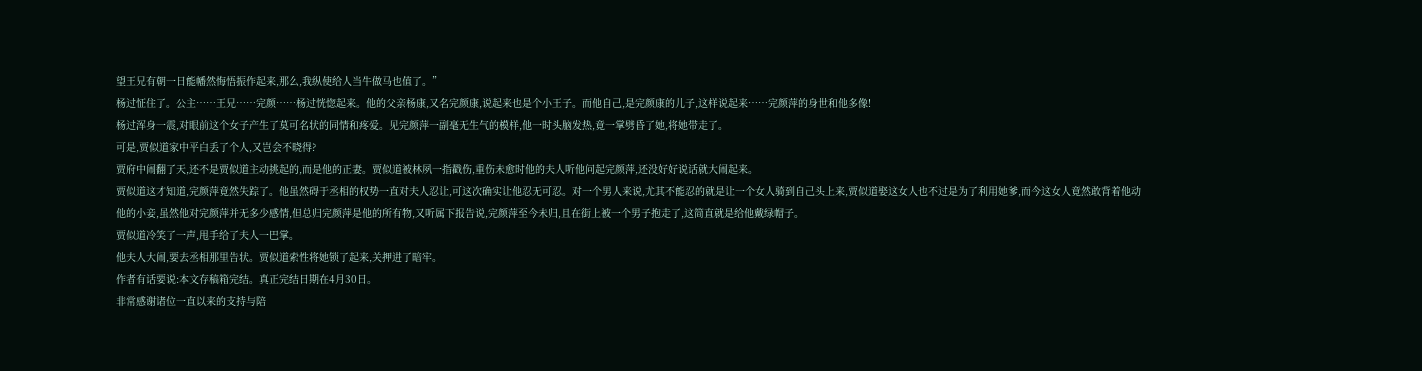望王兄有朝一日能幡然悔悟振作起来,那么,我纵使给人当牛做马也值了。”
杨过怔住了。公主……王兄……完颜……杨过恍惚起来。他的父亲杨康,又名完颜康,说起来也是个小王子。而他自己,是完颜康的儿子,这样说起来……完颜萍的身世和他多像!
杨过浑身一震,对眼前这个女子产生了莫可名状的同情和疼爱。见完颜萍一副毫无生气的模样,他一时头脑发热,竟一掌劈昏了她,将她带走了。
可是,贾似道家中平白丢了个人,又岂会不晓得?
贾府中闹翻了天,还不是贾似道主动挑起的,而是他的正妻。贾似道被林夙一指戳伤,重伤未愈时他的夫人听他问起完颜萍,还没好好说话就大闹起来。
贾似道这才知道,完颜萍竟然失踪了。他虽然碍于丞相的权势一直对夫人忍让,可这次确实让他忍无可忍。对一个男人来说,尤其不能忍的就是让一个女人骑到自己头上来,贾似道娶这女人也不过是为了利用她爹,而今这女人竟然敢背着他动他的小妾,虽然他对完颜萍并无多少感情,但总归完颜萍是他的所有物,又听属下报告说,完颜萍至今未归,且在街上被一个男子抱走了,这简直就是给他戴绿帽子。
贾似道冷笑了一声,甩手给了夫人一巴掌。
他夫人大闹,要去丞相那里告状。贾似道索性将她锁了起来,关押进了暗牢。
作者有话要说:本文存稿箱完结。真正完结日期在4月30日。
非常感谢诸位一直以来的支持与陪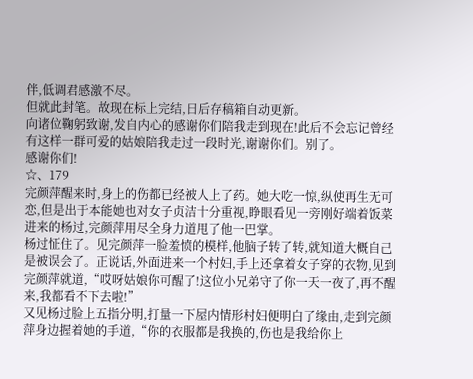伴,低调君感激不尽。
但就此封笔。故现在标上完结,日后存稿箱自动更新。
向诸位鞠躬致谢,发自内心的感谢你们陪我走到现在!此后不会忘记曾经有这样一群可爱的姑娘陪我走过一段时光,谢谢你们。别了。
感谢你们!
☆、179
完颜萍醒来时,身上的伤都已经被人上了药。她大吃一惊,纵使再生无可恋,但是出于本能她也对女子贞洁十分重视,睁眼看见一旁刚好端着饭菜进来的杨过,完颜萍用尽全身力道甩了他一巴掌。
杨过怔住了。见完颜萍一脸羞愤的模样,他脑子转了转,就知道大概自己是被误会了。正说话,外面进来一个村妇,手上还拿着女子穿的衣物,见到完颜萍就道,“哎呀姑娘你可醒了!这位小兄弟守了你一天一夜了,再不醒来,我都看不下去啦!”
又见杨过脸上五指分明,打量一下屋内情形村妇便明白了缘由,走到完颜萍身边握着她的手道,“你的衣服都是我换的,伤也是我给你上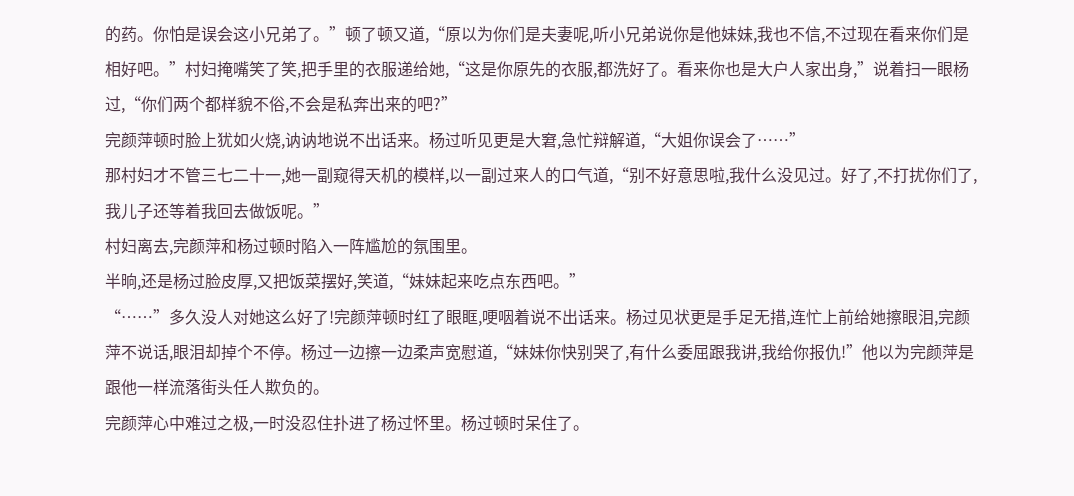的药。你怕是误会这小兄弟了。”顿了顿又道,“原以为你们是夫妻呢,听小兄弟说你是他妹妹,我也不信,不过现在看来你们是相好吧。”村妇掩嘴笑了笑,把手里的衣服递给她,“这是你原先的衣服,都洗好了。看来你也是大户人家出身,”说着扫一眼杨过,“你们两个都样貌不俗,不会是私奔出来的吧?”
完颜萍顿时脸上犹如火烧,讷讷地说不出话来。杨过听见更是大窘,急忙辩解道,“大姐你误会了……”
那村妇才不管三七二十一,她一副窥得天机的模样,以一副过来人的口气道,“别不好意思啦,我什么没见过。好了,不打扰你们了,我儿子还等着我回去做饭呢。”
村妇离去,完颜萍和杨过顿时陷入一阵尴尬的氛围里。
半晌,还是杨过脸皮厚,又把饭菜摆好,笑道,“妹妹起来吃点东西吧。”
“……”多久没人对她这么好了!完颜萍顿时红了眼眶,哽咽着说不出话来。杨过见状更是手足无措,连忙上前给她擦眼泪,完颜萍不说话,眼泪却掉个不停。杨过一边擦一边柔声宽慰道,“妹妹你快别哭了,有什么委屈跟我讲,我给你报仇!”他以为完颜萍是跟他一样流落街头任人欺负的。
完颜萍心中难过之极,一时没忍住扑进了杨过怀里。杨过顿时呆住了。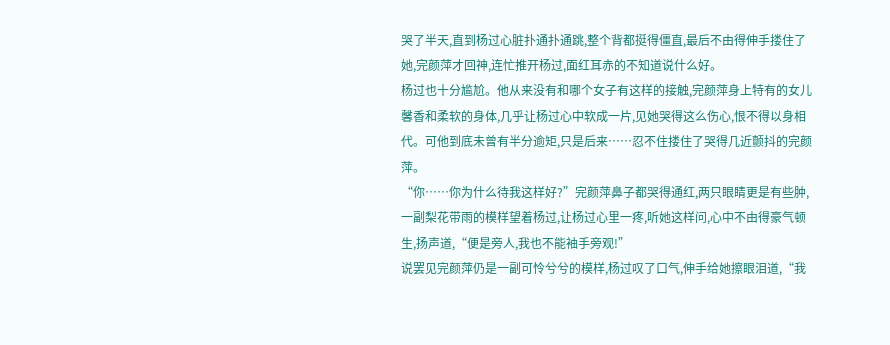哭了半天,直到杨过心脏扑通扑通跳,整个背都挺得僵直,最后不由得伸手搂住了她,完颜萍才回神,连忙推开杨过,面红耳赤的不知道说什么好。
杨过也十分尴尬。他从来没有和哪个女子有这样的接触,完颜萍身上特有的女儿馨香和柔软的身体,几乎让杨过心中软成一片,见她哭得这么伤心,恨不得以身相代。可他到底未曾有半分逾矩,只是后来……忍不住搂住了哭得几近颤抖的完颜萍。
“你……你为什么待我这样好?”完颜萍鼻子都哭得通红,两只眼睛更是有些肿,一副梨花带雨的模样望着杨过,让杨过心里一疼,听她这样问,心中不由得豪气顿生,扬声道,“便是旁人,我也不能袖手旁观!”
说罢见完颜萍仍是一副可怜兮兮的模样,杨过叹了口气,伸手给她擦眼泪道,“我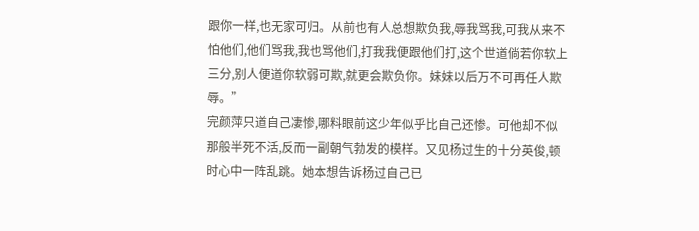跟你一样,也无家可归。从前也有人总想欺负我,辱我骂我,可我从来不怕他们,他们骂我,我也骂他们,打我我便跟他们打,这个世道倘若你软上三分,别人便道你软弱可欺,就更会欺负你。妹妹以后万不可再任人欺辱。”
完颜萍只道自己凄惨,哪料眼前这少年似乎比自己还惨。可他却不似那般半死不活,反而一副朝气勃发的模样。又见杨过生的十分英俊,顿时心中一阵乱跳。她本想告诉杨过自己已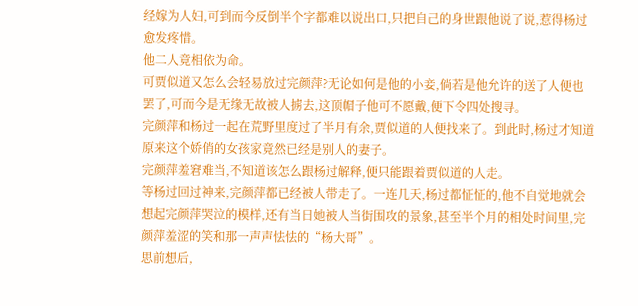经嫁为人妇,可到而今反倒半个字都难以说出口,只把自己的身世跟他说了说,惹得杨过愈发疼惜。
他二人竟相依为命。
可贾似道又怎么会轻易放过完颜萍?无论如何是他的小妾,倘若是他允许的送了人便也罢了,可而今是无缘无故被人掳去,这顶帽子他可不愿戴,便下令四处搜寻。
完颜萍和杨过一起在荒野里度过了半月有余,贾似道的人便找来了。到此时,杨过才知道原来这个娇俏的女孩家竟然已经是别人的妻子。
完颜萍羞窘难当,不知道该怎么跟杨过解释,便只能跟着贾似道的人走。
等杨过回过神来,完颜萍都已经被人带走了。一连几天,杨过都怔怔的,他不自觉地就会想起完颜萍哭泣的模样,还有当日她被人当街围攻的景象,甚至半个月的相处时间里,完颜萍羞涩的笑和那一声声怯怯的“杨大哥”。
思前想后,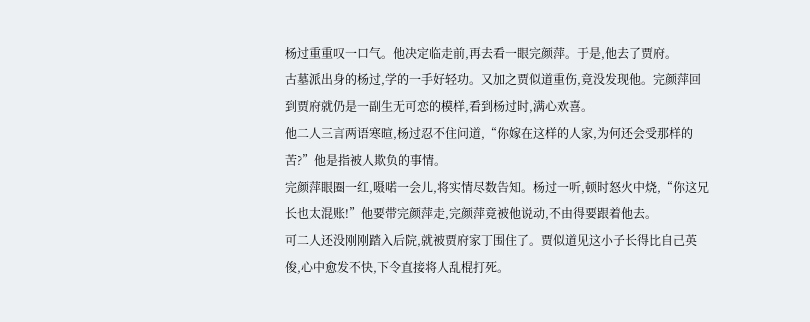杨过重重叹一口气。他决定临走前,再去看一眼完颜萍。于是,他去了贾府。
古墓派出身的杨过,学的一手好轻功。又加之贾似道重伤,竟没发现他。完颜萍回到贾府就仍是一副生无可恋的模样,看到杨过时,满心欢喜。
他二人三言两语寒暄,杨过忍不住问道,“你嫁在这样的人家,为何还会受那样的苦?”他是指被人欺负的事情。
完颜萍眼圈一红,嗫喏一会儿,将实情尽数告知。杨过一听,顿时怒火中烧,“你这兄长也太混账!”他要带完颜萍走,完颜萍竟被他说动,不由得要跟着他去。
可二人还没刚刚踏入后院,就被贾府家丁围住了。贾似道见这小子长得比自己英俊,心中愈发不快,下令直接将人乱棍打死。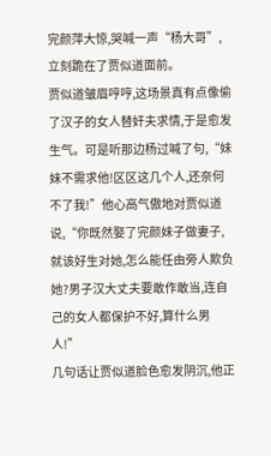完颜萍大惊,哭喊一声“杨大哥”,立刻跪在了贾似道面前。
贾似道皱眉哼哼,这场景真有点像偷了汉子的女人替奸夫求情,于是愈发生气。可是听那边杨过喊了句,“妹妹不需求他!区区这几个人,还奈何不了我!”他心高气傲地对贾似道说,“你既然娶了完颜妹子做妻子,就该好生对她,怎么能任由旁人欺负她?男子汉大丈夫要敢作敢当,连自己的女人都保护不好,算什么男人!”
几句话让贾似道脸色愈发阴沉,他正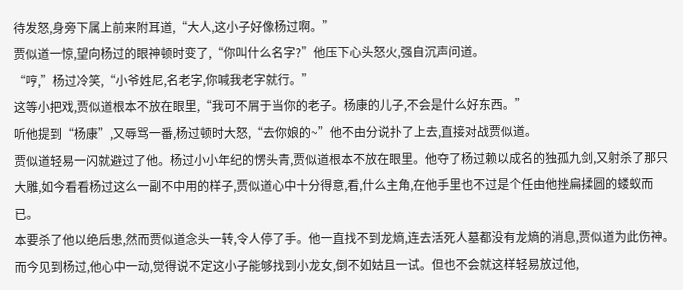待发怒,身旁下属上前来附耳道,“大人,这小子好像杨过啊。”
贾似道一惊,望向杨过的眼神顿时变了,“你叫什么名字?”他压下心头怒火,强自沉声问道。
“哼,”杨过冷笑,“小爷姓尼,名老字,你喊我老字就行。”
这等小把戏,贾似道根本不放在眼里,“我可不屑于当你的老子。杨康的儿子,不会是什么好东西。”
听他提到“杨康”,又辱骂一番,杨过顿时大怒,“去你娘的~”他不由分说扑了上去,直接对战贾似道。
贾似道轻易一闪就避过了他。杨过小小年纪的愣头青,贾似道根本不放在眼里。他夺了杨过赖以成名的独孤九剑,又射杀了那只大雕,如今看看杨过这么一副不中用的样子,贾似道心中十分得意,看,什么主角,在他手里也不过是个任由他挫扁揉圆的蝼蚁而已。
本要杀了他以绝后患,然而贾似道念头一转,令人停了手。他一直找不到龙熵,连去活死人墓都没有龙熵的消息,贾似道为此伤神。而今见到杨过,他心中一动,觉得说不定这小子能够找到小龙女,倒不如姑且一试。但也不会就这样轻易放过他,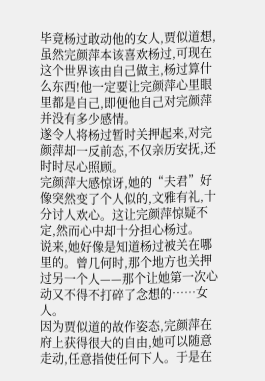毕竟杨过敢动他的女人,贾似道想,虽然完颜萍本该喜欢杨过,可现在这个世界该由自己做主,杨过算什么东西!他一定要让完颜萍心里眼里都是自己,即便他自己对完颜萍并没有多少感情。
遂令人将杨过暂时关押起来,对完颜萍却一反前态,不仅亲历安抚,还时时尽心照顾。
完颜萍大感惊讶,她的“夫君”好像突然变了个人似的,文雅有礼,十分讨人欢心。这让完颜萍惊疑不定,然而心中却十分担心杨过。
说来,她好像是知道杨过被关在哪里的。曾几何时,那个地方也关押过另一个人——那个让她第一次心动又不得不打碎了念想的……女人。
因为贾似道的故作姿态,完颜萍在府上获得很大的自由,她可以随意走动,任意指使任何下人。于是在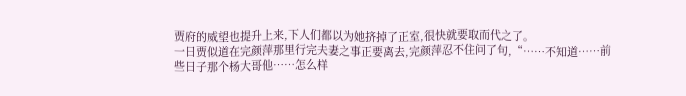贾府的威望也提升上来,下人们都以为她挤掉了正室,很快就要取而代之了。
一日贾似道在完颜萍那里行完夫妻之事正要离去,完颜萍忍不住问了句,“……不知道……前些日子那个杨大哥他……怎么样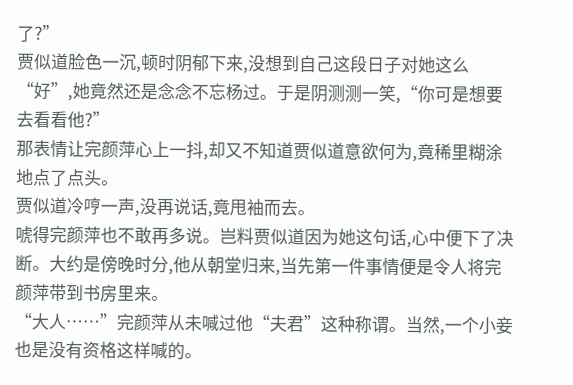了?”
贾似道脸色一沉,顿时阴郁下来,没想到自己这段日子对她这么“好”,她竟然还是念念不忘杨过。于是阴测测一笑,“你可是想要去看看他?”
那表情让完颜萍心上一抖,却又不知道贾似道意欲何为,竟稀里糊涂地点了点头。
贾似道冷哼一声,没再说话,竟甩袖而去。
唬得完颜萍也不敢再多说。岂料贾似道因为她这句话,心中便下了决断。大约是傍晚时分,他从朝堂归来,当先第一件事情便是令人将完颜萍带到书房里来。
“大人……”完颜萍从未喊过他“夫君”这种称谓。当然,一个小妾也是没有资格这样喊的。